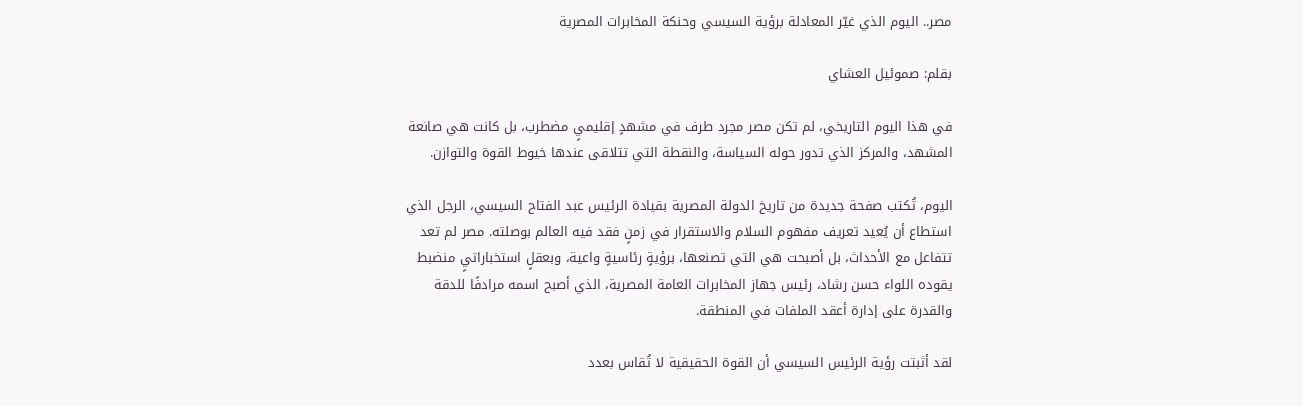مصر.. اليوم الذي غيّر المعادلة برؤية السيسي وحنكة المخابرات المصرية

بقلم: صموئيل العشاي

في هذا اليوم التاريخي، لم تكن مصر مجرد طرف في مشهدٍ إقليميٍ مضطرب، بل كانت هي صانعة المشهد، والمركز الذي تدور حوله السياسة، والنقطة التي تتلاقى عندها خيوط القوة والتوازن.

اليوم، تُكتب صفحة جديدة من تاريخ الدولة المصرية بقيادة الرئيس عبد الفتاح السيسي، الرجل الذي استطاع أن يُعيد تعريف مفهوم السلام والاستقرار في زمنٍ فقد فيه العالم بوصلته. مصر لم تعد تتفاعل مع الأحداث، بل أصبحت هي التي تصنعها، برؤيةٍ رئاسيةٍ واعية، وبعقلٍ استخباراتيٍ منضبط يقوده اللواء حسن رشاد، رئيس جهاز المخابرات العامة المصرية، الذي أصبح اسمه مرادفًا للدقة والقدرة على إدارة أعقد الملفات في المنطقة.

لقد أثبتت رؤية الرئيس السيسي أن القوة الحقيقية لا تُقاس بعدد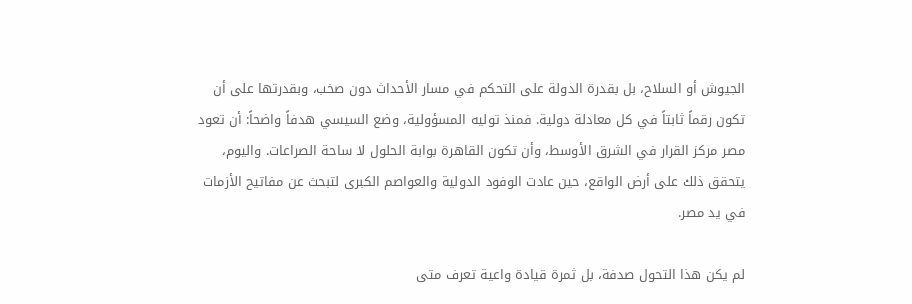الجيوش أو السلاح، بل بقدرة الدولة على التحكم في مسار الأحداث دون صخب، وبقدرتها على أن تكون رقماً ثابتاً في كل معادلة دولية. فمنذ توليه المسؤولية، وضع السيسي هدفاً واضحاً: أن تعود مصر مركز القرار في الشرق الأوسط، وأن تكون القاهرة بوابة الحلول لا ساحة الصراعات. واليوم، يتحقق ذلك على أرض الواقع، حين عادت الوفود الدولية والعواصم الكبرى لتبحث عن مفاتيح الأزمات في يد مصر.

لم يكن هذا التحول صدفة، بل ثمرة قيادة واعية تعرف متى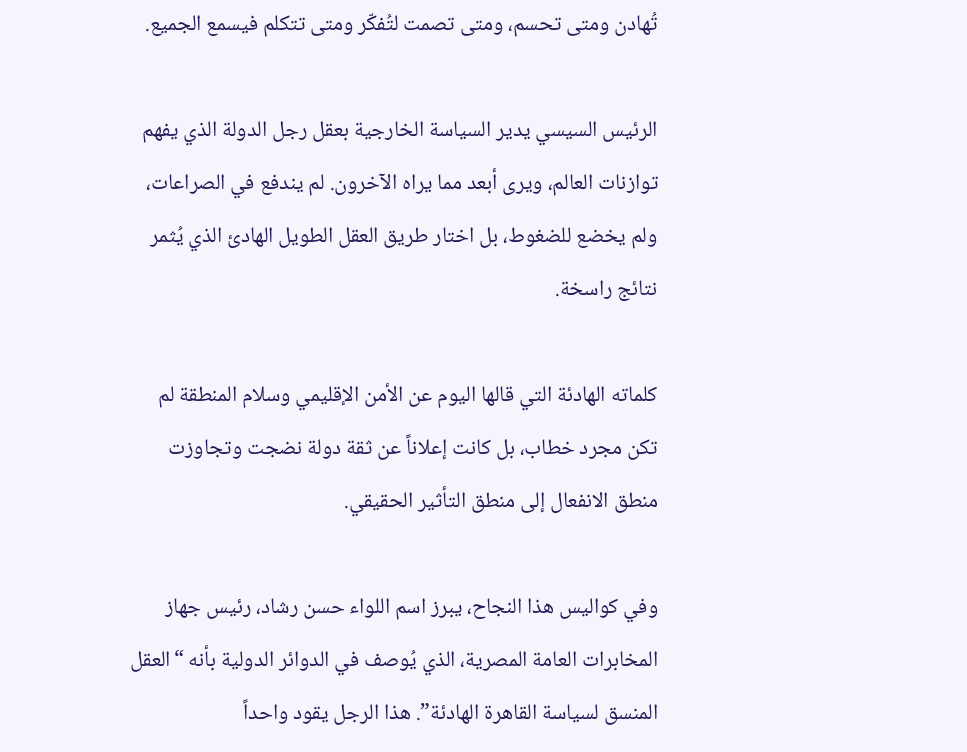تُهادن ومتى تحسم، ومتى تصمت لتُفكّر ومتى تتكلم فيسمع الجميع.

الرئيس السيسي يدير السياسة الخارجية بعقل رجل الدولة الذي يفهم توازنات العالم، ويرى أبعد مما يراه الآخرون. لم يندفع في الصراعات، ولم يخضع للضغوط، بل اختار طريق العقل الطويل الهادئ الذي يُثمر نتائج راسخة.

كلماته الهادئة التي قالها اليوم عن الأمن الإقليمي وسلام المنطقة لم تكن مجرد خطاب، بل كانت إعلاناً عن ثقة دولة نضجت وتجاوزت منطق الانفعال إلى منطق التأثير الحقيقي.

وفي كواليس هذا النجاح، يبرز اسم اللواء حسن رشاد، رئيس جهاز المخابرات العامة المصرية، الذي يُوصف في الدوائر الدولية بأنه “العقل المنسق لسياسة القاهرة الهادئة”. هذا الرجل يقود واحداً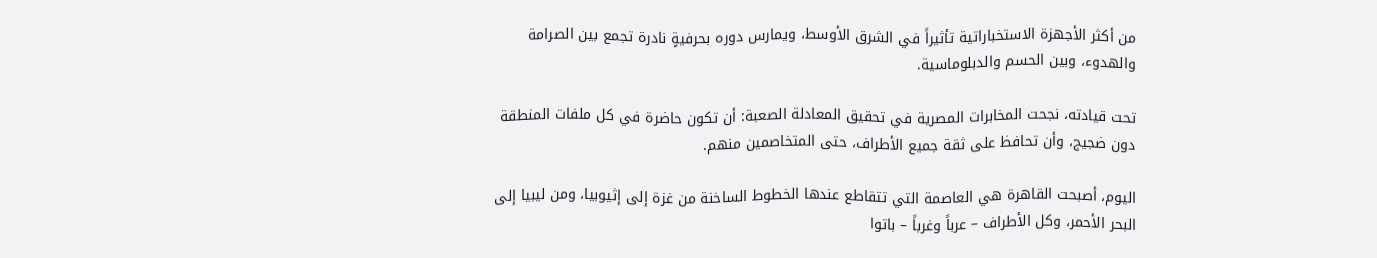من أكثر الأجهزة الاستخباراتية تأثيراً في الشرق الأوسط، ويمارس دوره بحرفيةٍ نادرة تجمع بين الصرامة والهدوء، وبين الحسم والدبلوماسية.

تحت قيادته، نجحت المخابرات المصرية في تحقيق المعادلة الصعبة: أن تكون حاضرة في كل ملفات المنطقة دون ضجيج، وأن تحافظ على ثقة جميع الأطراف، حتى المتخاصمين منهم.

اليوم، أصبحت القاهرة هي العاصمة التي تتقاطع عندها الخطوط الساخنة من غزة إلى إثيوبيا، ومن ليبيا إلى البحر الأحمر، وكل الأطراف – عرباً وغرباً – باتوا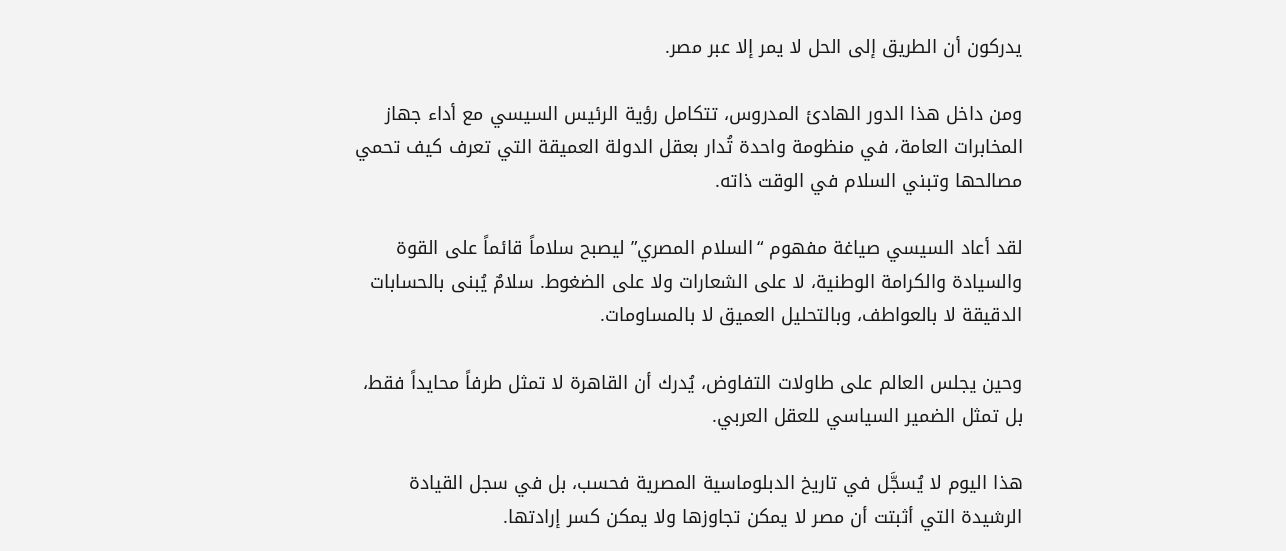يدركون أن الطريق إلى الحل لا يمر إلا عبر مصر.

ومن داخل هذا الدور الهادئ المدروس، تتكامل رؤية الرئيس السيسي مع أداء جهاز المخابرات العامة، في منظومة واحدة تُدار بعقل الدولة العميقة التي تعرف كيف تحمي مصالحها وتبني السلام في الوقت ذاته.

لقد أعاد السيسي صياغة مفهوم “السلام المصري” ليصبح سلاماً قائماً على القوة والسيادة والكرامة الوطنية، لا على الشعارات ولا على الضغوط. سلامٌ يُبنى بالحسابات الدقيقة لا بالعواطف، وبالتحليل العميق لا بالمساومات.

وحين يجلس العالم على طاولات التفاوض، يُدرك أن القاهرة لا تمثل طرفاً محايداً فقط، بل تمثل الضمير السياسي للعقل العربي.

هذا اليوم لا يُسجَّل في تاريخ الدبلوماسية المصرية فحسب، بل في سجل القيادة الرشيدة التي أثبتت أن مصر لا يمكن تجاوزها ولا يمكن كسر إرادتها.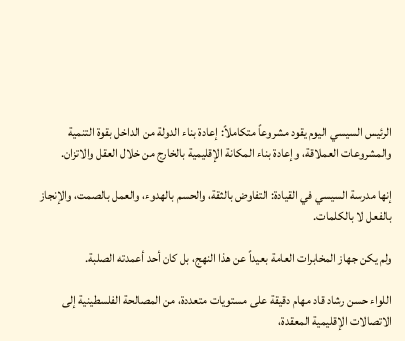الرئيس السيسي اليوم يقود مشروعاً متكاملاً: إعادة بناء الدولة من الداخل بقوة التنمية والمشروعات العملاقة، وإعادة بناء المكانة الإقليمية بالخارج من خلال العقل والاتزان.

إنها مدرسة السيسي في القيادة: التفاوض بالثقة، والحسم بالهدوء، والعمل بالصمت، والإنجاز بالفعل لا بالكلمات.

ولم يكن جهاز المخابرات العامة بعيداً عن هذا النهج، بل كان أحد أعمدته الصلبة.

اللواء حسن رشاد قاد مهام دقيقة على مستويات متعددة، من المصالحة الفلسطينية إلى الاتصالات الإقليمية المعقدة،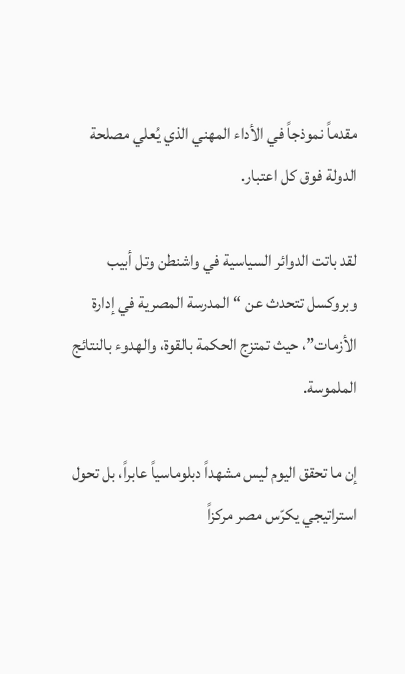مقدماً نموذجاً في الأداء المهني الذي يُعلي مصلحة الدولة فوق كل اعتبار.

لقد باتت الدوائر السياسية في واشنطن وتل أبيب وبروكسل تتحدث عن “المدرسة المصرية في إدارة الأزمات”، حيث تمتزج الحكمة بالقوة، والهدوء بالنتائج الملموسة.

إن ما تحقق اليوم ليس مشهداً دبلوماسياً عابراً، بل تحول استراتيجي يكرّس مصر مركزاً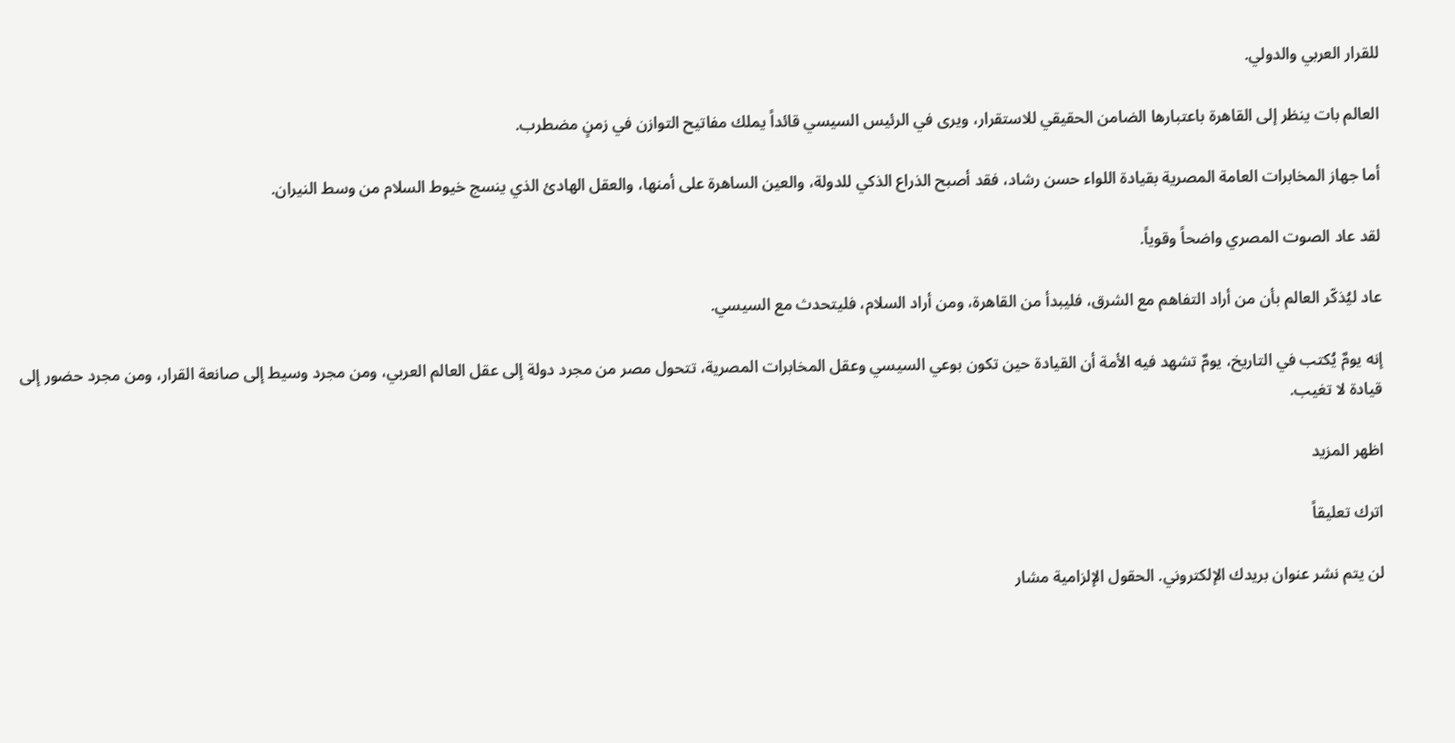للقرار العربي والدولي.

العالم بات ينظر إلى القاهرة باعتبارها الضامن الحقيقي للاستقرار، ويرى في الرئيس السيسي قائداً يملك مفاتيح التوازن في زمنٍ مضطرب.

أما جهاز المخابرات العامة المصرية بقيادة اللواء حسن رشاد، فقد أصبح الذراع الذكي للدولة، والعين الساهرة على أمنها، والعقل الهادئ الذي ينسج خيوط السلام من وسط النيران.

لقد عاد الصوت المصري واضحاً وقوياً.

عاد ليُذكّر العالم بأن من أراد التفاهم مع الشرق، فليبدأ من القاهرة، ومن أراد السلام، فليتحدث مع السيسي.

إنه يومٌ يُكتب في التاريخ، يومٌ تشهد فيه الأمة أن القيادة حين تكون بوعي السيسي وعقل المخابرات المصرية، تتحول مصر من مجرد دولة إلى عقل العالم العربي، ومن مجرد وسيط إلى صانعة القرار، ومن مجرد حضور إلى قيادة لا تغيب.

اظهر المزيد

اترك تعليقاً

لن يتم نشر عنوان بريدك الإلكتروني. الحقول الإلزامية مشار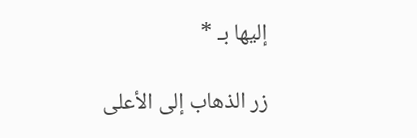إليها بـ *

زر الذهاب إلى الأعلى